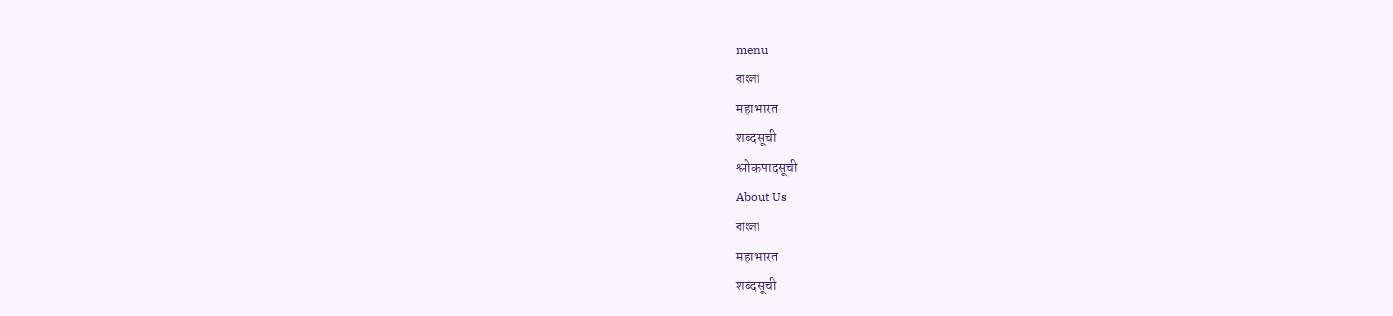menu
বাংলা
महाभारत
शब्दसूची
श्लोकपादसूची
About Us
বাংলা
महाभारत
शब्दसूची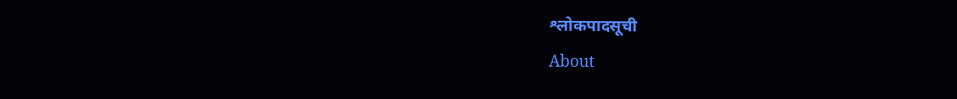श्लोकपादसूची
About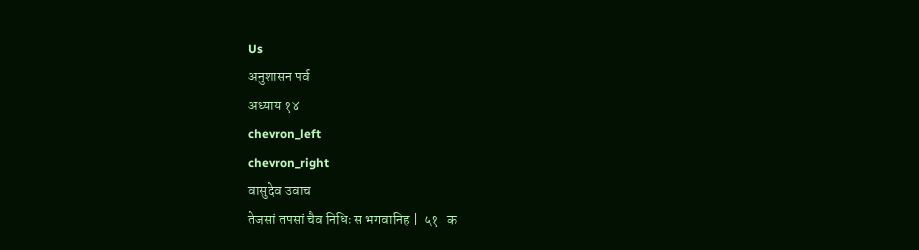Us
अनुशासन पर्व
अध्याय १४
chevron_left
chevron_right
वासुदेव उवाच
तेजसां तपसां चैव निधिः स भगवानिह |  ५१   क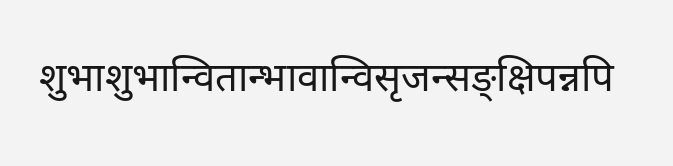शुभाशुभान्वितान्भावान्विसृजन्सङ्क्षिपन्नपि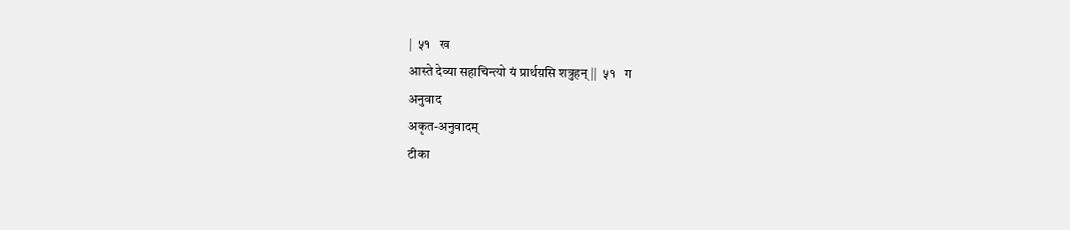|  ५१   ख
आस्ते देव्या सहाचिन्त्यो यं प्रार्थय़सि शत्रुहन् ||  ५१   ग
अनुवाद
अकृत-अनुवादम्
टीका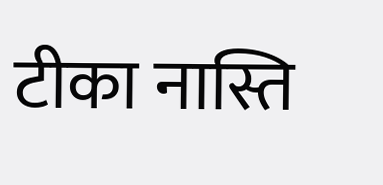टीका नास्ति